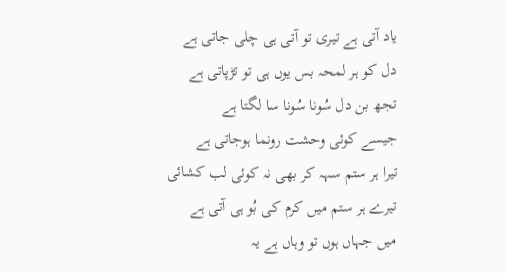یاد آتی ہے تیری تو آتی ہی چلی جاتی ہے
دل کو ہر لمحہ بس یوں ہی تو تڑپاتی ہے
تجھ بن دل سُونا سُونا سا لگتا ہے
جیسے کوئی وحشت رونما ہوجاتی ہے
تیرا ہر ستم سہہ کر بھی نہ کوئی لب کشائی
تیرے ہر ستم میں کرم کی بُو ہی آتی ہے
میں جہاں ہوں تو وہاں ہے یہ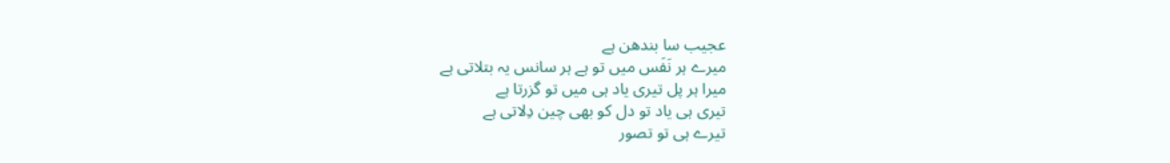عجیب سا بندھن ہے
میرے ہر نَفَس میں تو ہے ہر سانس یہ بتلاتی ہے
میرا ہر پل تیری یاد ہی میں تو گزرتا ہے
تیری ہی یاد تو دل کو بھی چین دِلاتی ہے
تیرے ہی تو تصور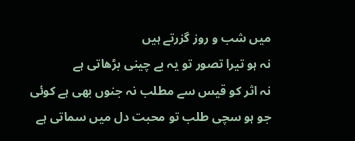میں شب و روز گزرتے ہیں
نہ ہو تیرا تصور تو یہ بے چینی بڑھاتی ہے
نہ اثر کو قیس سے مطلب نہ جنوں بھی ہے کوئی
جو ہو سچی طلب تو محبت دل میں سماتی ہے